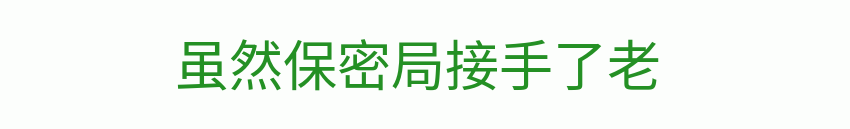虽然保密局接手了老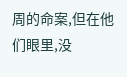周的命案,但在他们眼里,没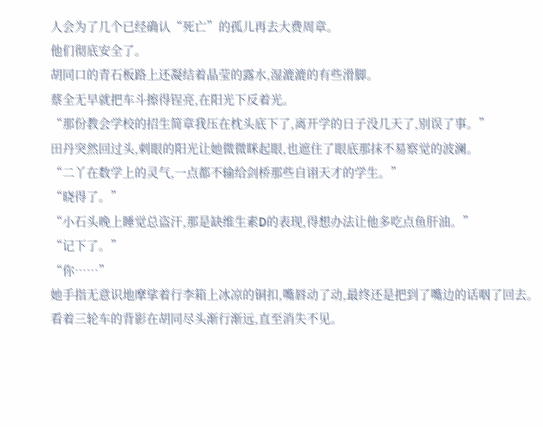人会为了几个已经确认“死亡”的孤儿再去大费周章。
他们彻底安全了。
胡同口的青石板路上还凝结着晶莹的露水,湿漉漉的有些滑脚。
蔡全无早就把车斗擦得锃亮,在阳光下反着光。
“那份教会学校的招生简章我压在枕头底下了,离开学的日子没几天了,别误了事。”
田丹突然回过头,刺眼的阳光让她微微眯起眼,也遮住了眼底那抹不易察觉的波澜。
“二丫在数学上的灵气,一点都不输给剑桥那些自诩天才的学生。”
“晓得了。”
“小石头晚上睡觉总盗汗,那是缺维生素D的表现,得想办法让他多吃点鱼肝油。”
“记下了。”
“你……”
她手指无意识地摩挲着行李箱上冰凉的铜扣,嘴唇动了动,最终还是把到了嘴边的话咽了回去。
看着三轮车的背影在胡同尽头渐行渐远,直至消失不见。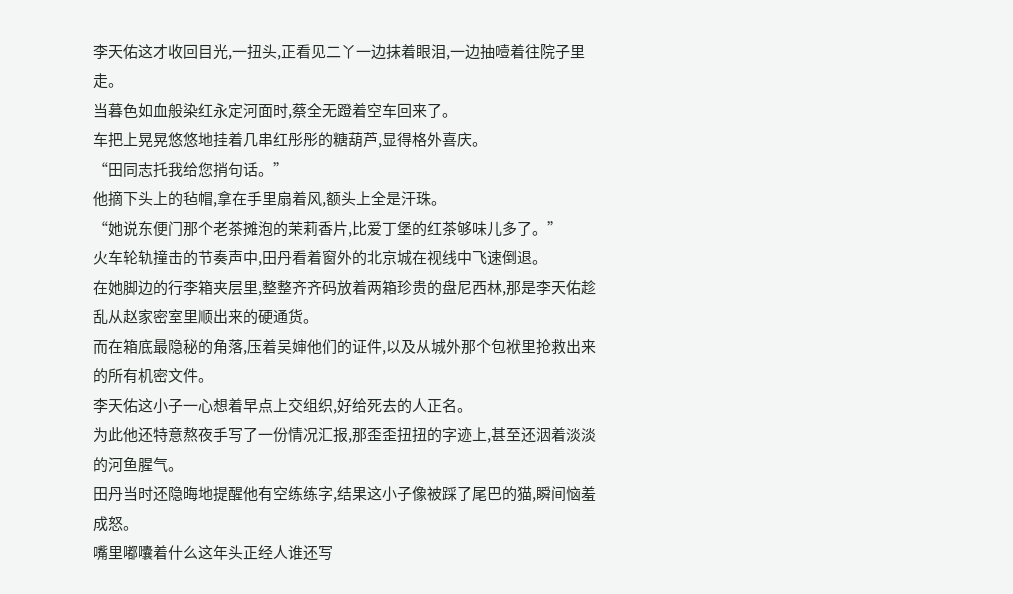李天佑这才收回目光,一扭头,正看见二丫一边抹着眼泪,一边抽噎着往院子里走。
当暮色如血般染红永定河面时,蔡全无蹬着空车回来了。
车把上晃晃悠悠地挂着几串红彤彤的糖葫芦,显得格外喜庆。
“田同志托我给您捎句话。”
他摘下头上的毡帽,拿在手里扇着风,额头上全是汗珠。
“她说东便门那个老茶摊泡的茉莉香片,比爱丁堡的红茶够味儿多了。”
火车轮轨撞击的节奏声中,田丹看着窗外的北京城在视线中飞速倒退。
在她脚边的行李箱夹层里,整整齐齐码放着两箱珍贵的盘尼西林,那是李天佑趁乱从赵家密室里顺出来的硬通货。
而在箱底最隐秘的角落,压着吴婶他们的证件,以及从城外那个包袱里抢救出来的所有机密文件。
李天佑这小子一心想着早点上交组织,好给死去的人正名。
为此他还特意熬夜手写了一份情况汇报,那歪歪扭扭的字迹上,甚至还洇着淡淡的河鱼腥气。
田丹当时还隐晦地提醒他有空练练字,结果这小子像被踩了尾巴的猫,瞬间恼羞成怒。
嘴里嘟囔着什么这年头正经人谁还写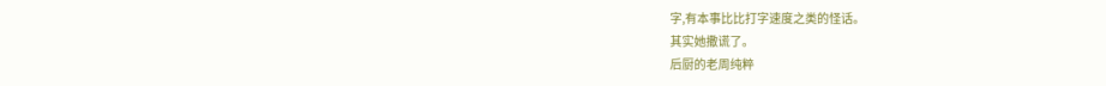字,有本事比比打字速度之类的怪话。
其实她撒谎了。
后厨的老周纯粹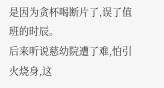是因为贪杯喝断片了,误了值班的时辰。
后来听说慈幼院遭了难,怕引火烧身,这